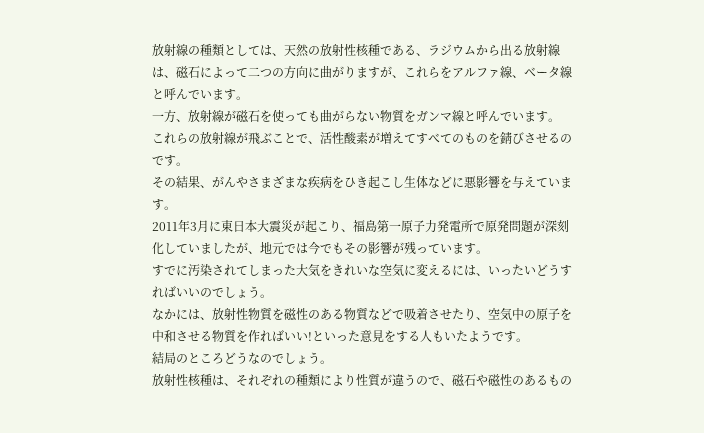放射線の種類としては、天然の放射性核種である、ラジウムから出る放射線は、磁石によって二つの方向に曲がりますが、これらをアルファ線、ベータ線と呼んでいます。
一方、放射線が磁石を使っても曲がらない物質をガンマ線と呼んでいます。
これらの放射線が飛ぶことで、活性酸素が増えてすべてのものを錆びさせるのです。
その結果、がんやさまざまな疾病をひき起こし生体などに悪影響を与えています。
2011年3月に東日本大震災が起こり、福島第一原子力発電所で原発問題が深刻化していましたが、地元では今でもその影響が残っています。
すでに汚染されてしまった大気をきれいな空気に変えるには、いったいどうすればいいのでしょう。
なかには、放射性物質を磁性のある物質などで吸着させたり、空気中の原子を中和させる物質を作ればいい!といった意見をする人もいたようです。
結局のところどうなのでしょう。
放射性核種は、それぞれの種類により性質が違うので、磁石や磁性のあるもの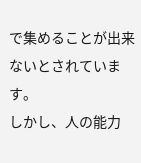で集めることが出来ないとされています。
しかし、人の能力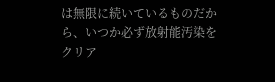は無限に続いているものだから、いつか必ず放射能汚染をクリア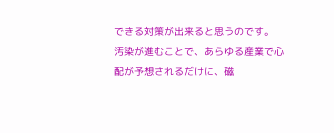できる対策が出来ると思うのです。
汚染が進むことで、あらゆる産業で心配が予想されるだけに、磁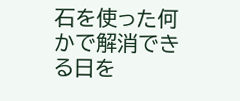石を使った何かで解消できる日を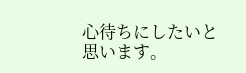心待ちにしたいと思います。